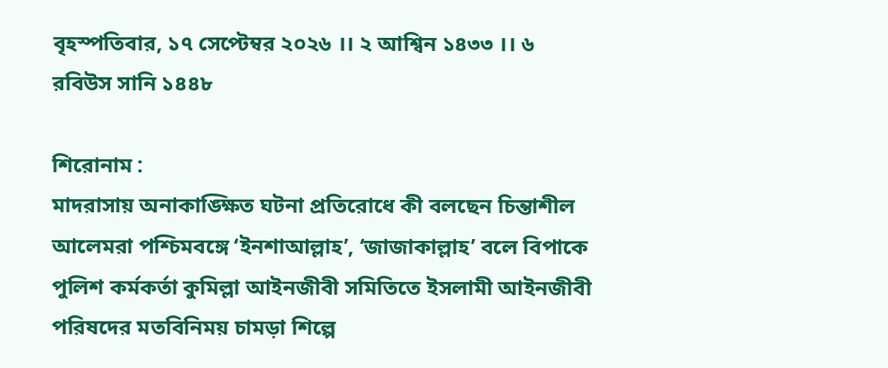বৃহস্পতিবার, ১৭ সেপ্টেম্বর ২০২৬ ।। ২ আশ্বিন ১৪৩৩ ।। ৬ রবিউস সানি ১৪৪৮

শিরোনাম :
মাদরাসায় অনাকাঙ্ক্ষিত ঘটনা প্রতিরোধে কী বলছেন চিন্তাশীল আলেমরা পশ্চিমবঙ্গে ‘ইনশাআল্লাহ’, ‘জাজাকাল্লাহ’ বলে বিপাকে পুলিশ কর্মকর্তা কুমিল্লা আইনজীবী সমিতিতে ইসলামী আইনজীবী পরিষদের মতবিনিময় চামড়া শিল্পে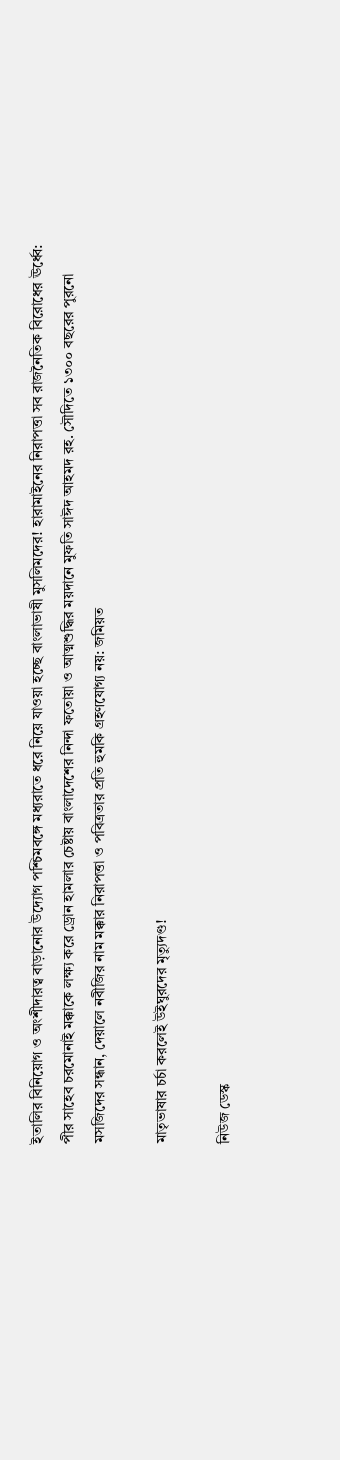ইতালির বিনিয়োগ ও অংশীদারত্ব বাড়ানোর উদ্যোগ পশ্চিমবঙ্গে মধ্যরাতে ধরে নিয়ে যাওয়া হচ্ছে বাংলাভাষী মুসলিমদের! হারামাইনের নিরাপত্তা সব রাজনৈতিক বিরোধের ঊর্ধ্বে: পীর সাহেব চরমোনাই মক্কাকে লক্ষ্য করে ড্রোন হামলার চেষ্টায় বাংলাদেশের নিন্দা ফতোয়া ও আত্মশুদ্ধির ময়দানে মুফতি সাঈদ আহমদ রহ. সৌদিতে ১৩০০ বছরের পুরনো মসজিদের সন্ধান, দেয়ালে নবীজির নাম মক্কার নিরাপত্তা ও পবিত্রতার প্রতি হুমকি গ্রহণযোগ্য নয়: জমিয়ত

মাতৃভাষার চর্চা করলেই উইঘুরদের মৃত্যুদণ্ড!

নিউজ ডেস্ক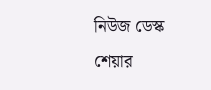নিউজ ডেস্ক
শেয়ার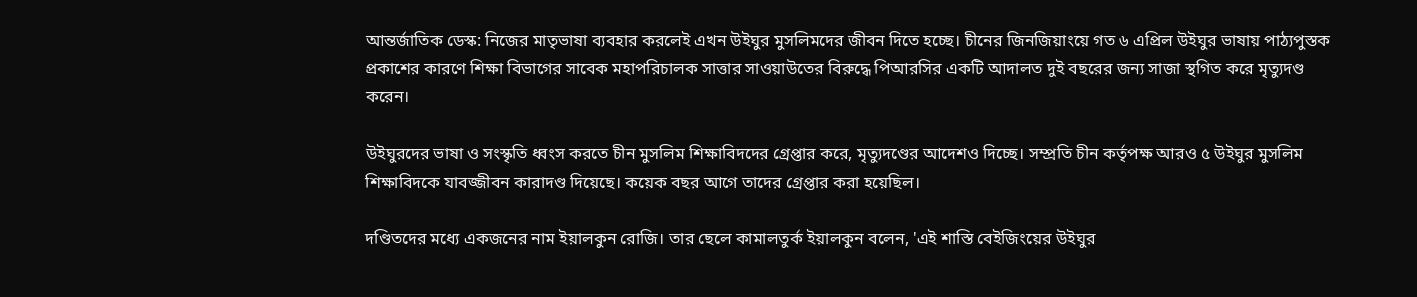আন্তর্জাতিক ডেস্ক: নিজের মাতৃভাষা ব্যবহার করলেই এখন উইঘুর মুসলিমদের জীবন দিতে হচ্ছে। চীনের জিনজিয়াংয়ে গত ৬ এপ্রিল উইঘুর ভাষায় পাঠ্যপুস্তক প্রকাশের কারণে শিক্ষা বিভাগের সাবেক মহাপরিচালক সাত্তার সাওয়াউতের বিরুদ্ধে পিআরসির একটি আদালত দুই বছরের জন্য সাজা স্থগিত করে মৃত্যুদণ্ড করেন।

উইঘুরদের ভাষা ও সংস্কৃতি ধ্বংস করতে চীন মুসলিম শিক্ষাবিদদের গ্রেপ্তার করে, মৃত্যুদণ্ডের আদেশও দিচ্ছে। সম্প্রতি চীন কর্তৃপক্ষ আরও ৫ উইঘুর মুসলিম শিক্ষাবিদকে যাবজ্জীবন কারাদণ্ড দিয়েছে। কয়েক বছর আগে তাদের গ্রেপ্তার করা হয়েছিল।

দণ্ডিতদের মধ্যে একজনের নাম ইয়ালকুন রোজি। তার ছেলে কামালতুর্ক ইয়ালকুন বলেন, 'এই শাস্তি বেইজিংয়ের উইঘুর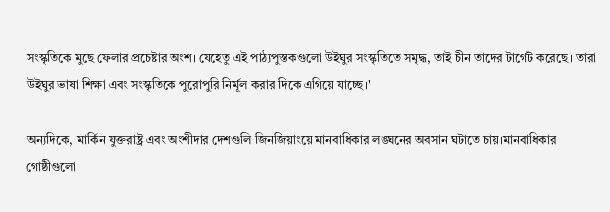সংস্কৃতিকে মুছে ফেলার প্রচেষ্টার অংশ। যেহেতু এই পাঠ্যপুস্তকগুলো উইঘুর সংস্কৃতিতে সমৃদ্ধ, তাই চীন তাদের টার্গেট করেছে। তারা উইঘুর ভাষা শিক্ষা এবং সংস্কৃতিকে পুরোপুরি নির্মূল করার দিকে এগিয়ে যাচ্ছে।'

অন্যদিকে, মার্কিন যুক্তরাষ্ট্র এবং অংশীদার দেশগুলি জিনজিয়াংয়ে মানবাধিকার লঙ্ঘনের অবসান ঘটাতে চায়।মানবাধিকার গোষ্ঠীগুলো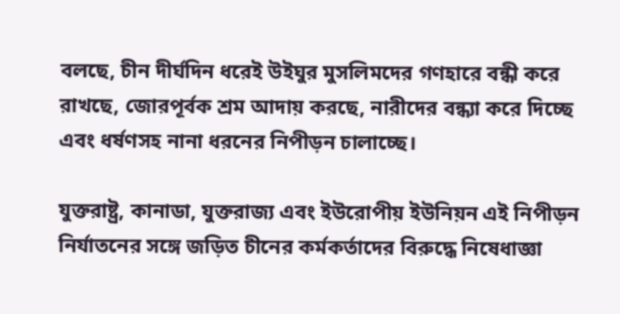বলছে, চীন দীর্ঘদিন ধরেই উইঘুর মুসলিমদের গণহারে বন্ধী করে রাখছে, জোরপূর্বক শ্রম আদায় করছে, নারীদের বন্ধ্যা করে দিচ্ছে এবং ধর্ষণসহ নানা ধরনের নিপীড়ন চালাচ্ছে।

যুক্তরাষ্ট্র, কানাডা, যুক্তরাজ্য এবং ইউরোপীয় ইউনিয়ন এই নিপীড়ন নির্যাতনের সঙ্গে জড়িত চীনের কর্মকর্তাদের বিরুদ্ধে নিষেধাজ্ঞা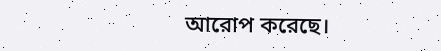আরোপ করেছে।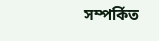সম্পর্কিত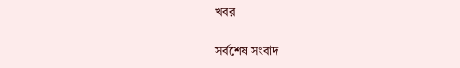খবর

সর্বশেষ সংবাদ